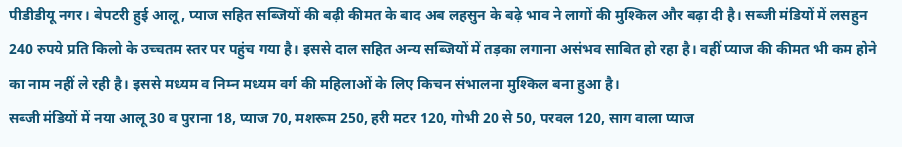पीडीडीयू नगर। बेपटरी हुई आलू, प्याज सहित सब्जियों की बढ़ी कीमत के बाद अब लहसुन के बढ़े भाव ने लागों की मुश्किल और बढ़ा दी है। सब्जी मंडियों में लसहुन 240 रुपये प्रति किलो के उच्चतम स्तर पर पहुंच गया है। इससे दाल सहित अन्य सब्जियों में तड़का लगाना असंभव साबित हो रहा है। वहीं प्याज की कीमत भी कम होने का नाम नहीं ले रही है। इससे मध्यम व निम्न मध्यम वर्ग की महिलाओं के लिए किचन संभालना मुश्किल बना हुआ है।
सब्जी मंडियों में नया आलू 30 व पुराना 18, प्याज 70, मशरूम 250, हरी मटर 120, गोभी 20 से 50, परवल 120, साग वाला प्याज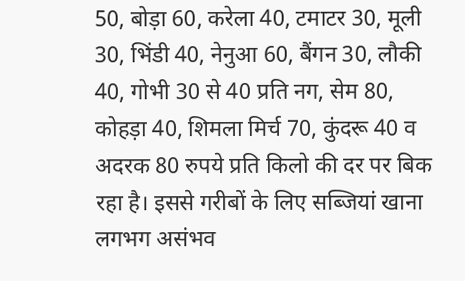50, बोड़ा 60, करेला 40, टमाटर 30, मूली 30, भिंडी 40, नेनुआ 60, बैंगन 30, लौकी 40, गोभी 30 से 40 प्रति नग, सेम 80, कोहड़ा 40, शिमला मिर्च 70, कुंदरू 40 व अदरक 80 रुपये प्रति किलो की दर पर बिक रहा है। इससे गरीबों के लिए सब्जियां खाना लगभग असंभव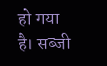हो गया है। सब्जी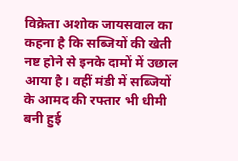विक्रेता अशोक जायसवाल का कहना है कि सब्जियों की खेती नष्ट होने से इनके दामों में उछाल आया है। वहीं मंडी में सब्जियों के आमद की रफ्तार भी धीमी बनी हुई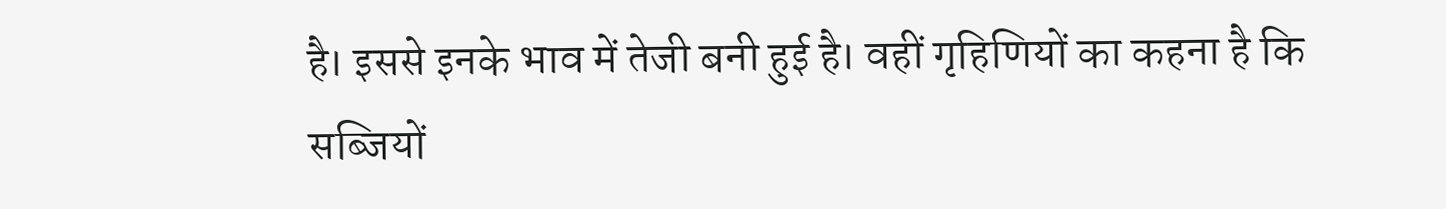है। इससे इनके भाव में तेजी बनी हुई है। वहीं गृहिणियों का कहना है कि सब्जियों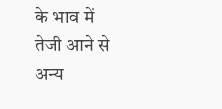के भाव में तेजी आने से अन्य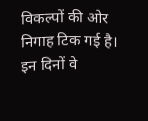विकल्पों की ओर निगाह टिक गई है। इन दिनों वे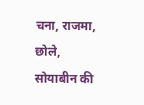चना, राजमा, छोले, सोयाबीन की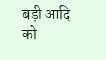बड़ी आदि को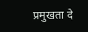प्रमुखता दे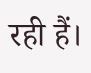रही हैं।